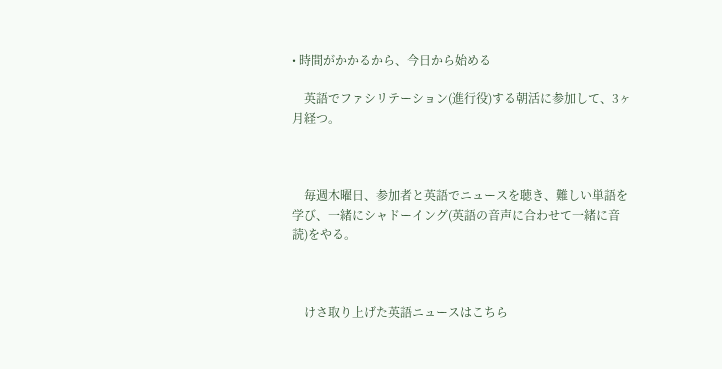• 時間がかかるから、今日から始める

    英語でファシリテーション(進行役)する朝活に参加して、3ヶ月経つ。



    毎週木曜日、参加者と英語でニュースを聴き、難しい単語を学び、一緒にシャドーイング(英語の音声に合わせて一緒に音読)をやる。



    けさ取り上げた英語ニュースはこちら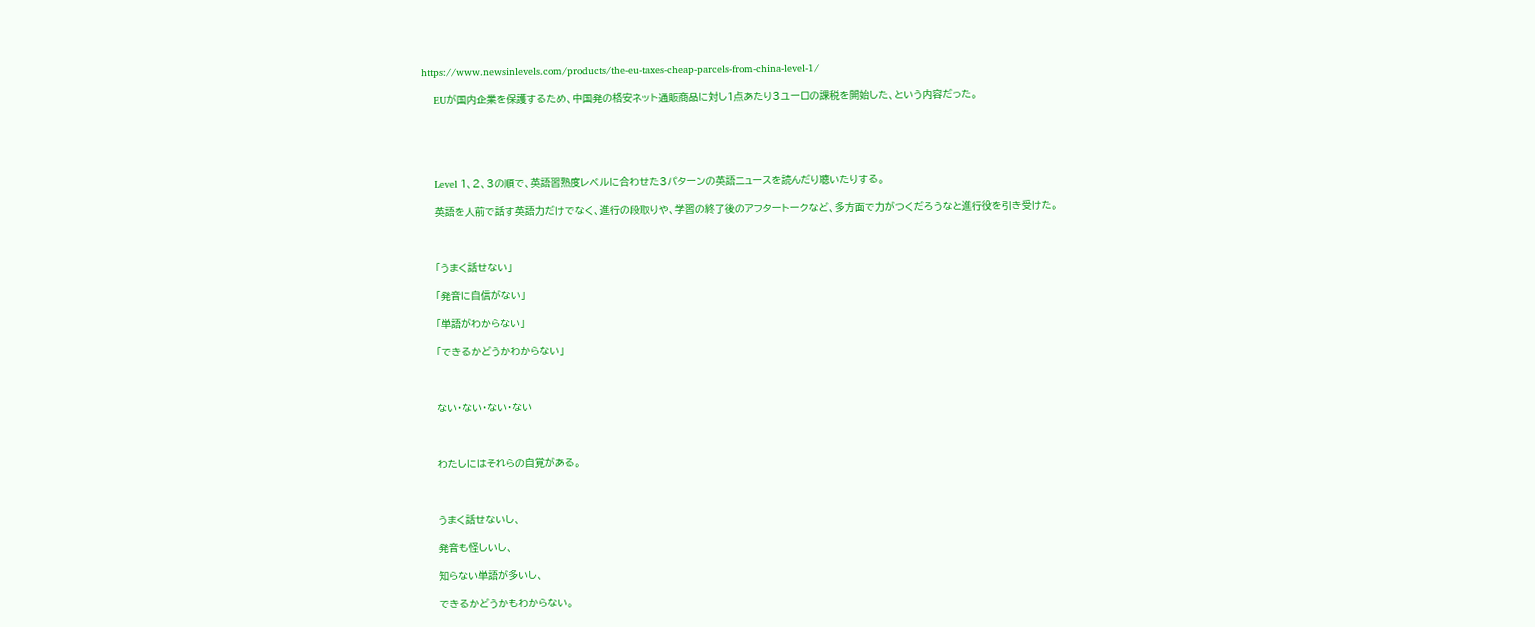https://www.newsinlevels.com/products/the-eu-taxes-cheap-parcels-from-china-level-1/

    EUが国内企業を保護するため、中国発の格安ネット通販商品に対し1点あたり3ユーロの課税を開始した、という内容だった。





    Level 1、2、3の順で、英語習熟度レベルに合わせた3パターンの英語ニュースを読んだり聴いたりする。

    英語を人前で話す英語力だけでなく、進行の段取りや、学習の終了後のアフタートークなど、多方面で力がつくだろうなと進行役を引き受けた。



    「うまく話せない」

    「発音に自信がない」

    「単語がわからない」

    「できるかどうかわからない」



    ない・ない・ない・ない



    わたしにはそれらの自覚がある。



    うまく話せないし、

    発音も怪しいし、

    知らない単語が多いし、

    できるかどうかもわからない。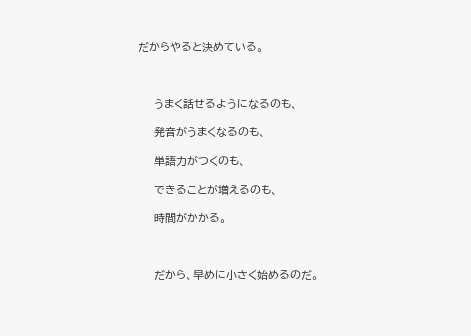だからやると決めている。



    うまく話せるようになるのも、

    発音がうまくなるのも、

    単語力がつくのも、

    できることが増えるのも、

    時間がかかる。



    だから、早めに小さく始めるのだ。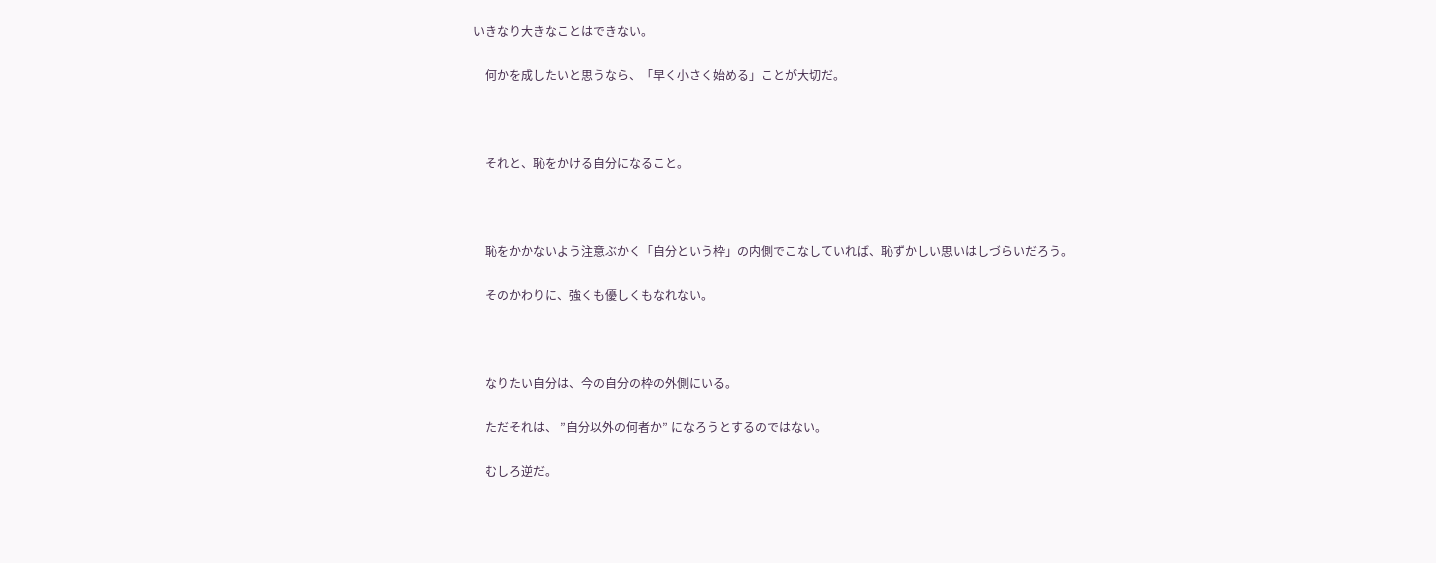いきなり大きなことはできない。

    何かを成したいと思うなら、「早く小さく始める」ことが大切だ。



    それと、恥をかける自分になること。



    恥をかかないよう注意ぶかく「自分という枠」の内側でこなしていれば、恥ずかしい思いはしづらいだろう。

    そのかわりに、強くも優しくもなれない。



    なりたい自分は、今の自分の枠の外側にいる。

    ただそれは、 ”自分以外の何者か” になろうとするのではない。

    むしろ逆だ。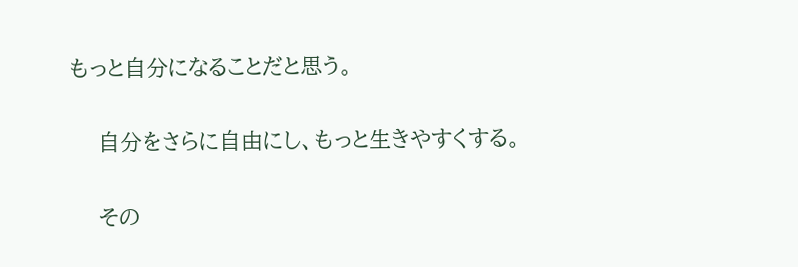もっと自分になることだと思う。

    自分をさらに自由にし、もっと生きやすくする。

    その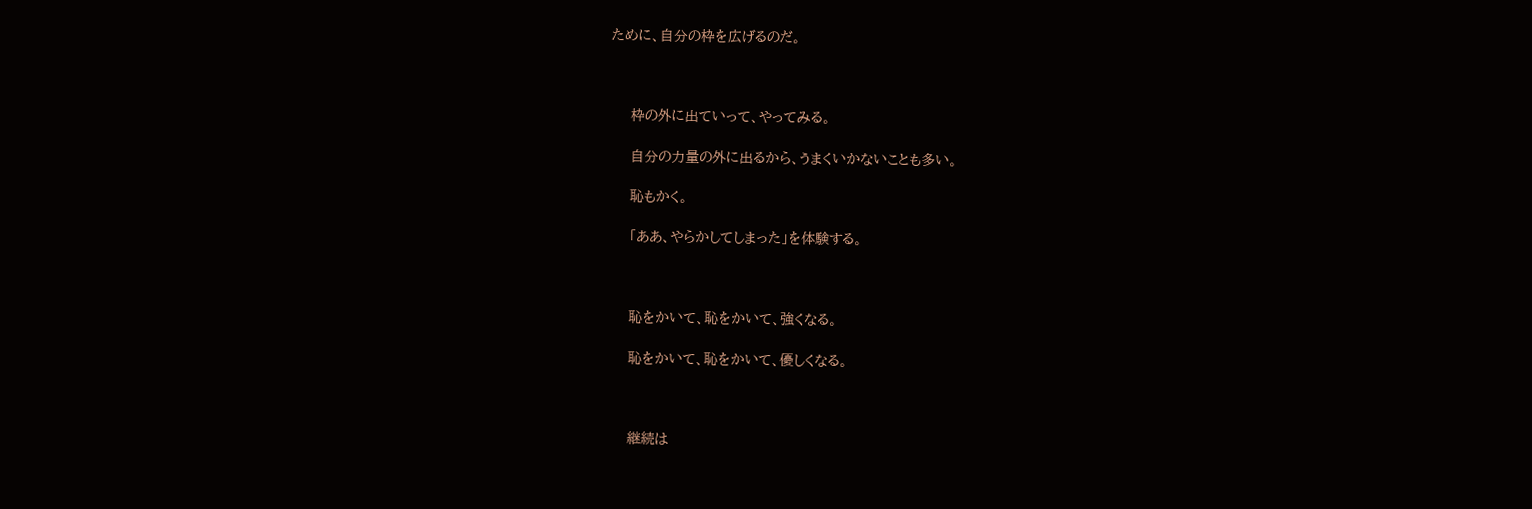ために、自分の枠を広げるのだ。



    枠の外に出ていって、やってみる。

    自分の力量の外に出るから、うまくいかないことも多い。

    恥もかく。

    「ああ、やらかしてしまった」を体験する。



    恥をかいて、恥をかいて、強くなる。

    恥をかいて、恥をかいて、優しくなる。



    継続は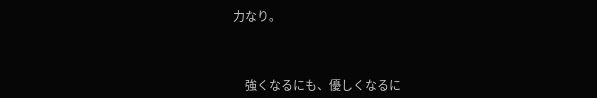力なり。



    強くなるにも、優しくなるに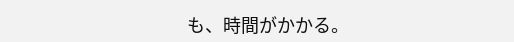も、時間がかかる。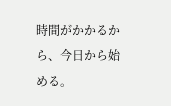時間がかかるから、今日から始める。